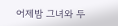어제밤 그녀와 두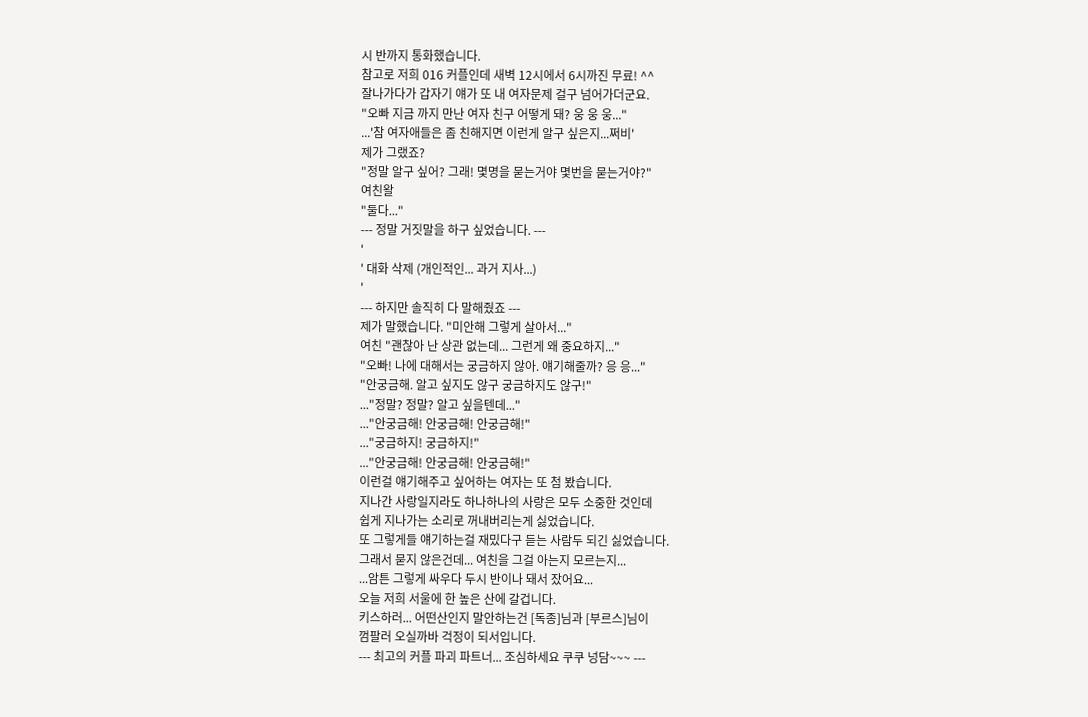시 반까지 통화했습니다.
참고로 저희 016 커플인데 새벽 12시에서 6시까진 무료! ^^
잘나가다가 갑자기 얘가 또 내 여자문제 걸구 넘어가더군요.
"오빠 지금 까지 만난 여자 친구 어떻게 돼? 웅 웅 웅..."
...'참 여자애들은 좀 친해지면 이런게 알구 싶은지...쩌비'
제가 그랬죠?
"정말 알구 싶어? 그래! 몇명을 묻는거야 몇번을 묻는거야?"
여친왈
"둘다..."
--- 정말 거짓말을 하구 싶었습니다. ---
'
' 대화 삭제 (개인적인... 과거 지사...)
'
--- 하지만 솔직히 다 말해줬죠 ---
제가 말했습니다. "미안해 그렇게 살아서..."
여친 "괜찮아 난 상관 없는데... 그런게 왜 중요하지..."
"오빠! 나에 대해서는 궁금하지 않아. 얘기해줄까? 응 응..."
"안궁금해. 알고 싶지도 않구 궁금하지도 않구!"
..."정말? 정말? 알고 싶을텐데..."
..."안궁금해! 안궁금해! 안궁금해!"
..."궁금하지! 궁금하지!"
..."안궁금해! 안궁금해! 안궁금해!"
이런걸 얘기해주고 싶어하는 여자는 또 첨 봤습니다.
지나간 사랑일지라도 하나하나의 사랑은 모두 소중한 것인데
쉽게 지나가는 소리로 꺼내버리는게 싫었습니다.
또 그렇게들 얘기하는걸 재밌다구 듣는 사람두 되긴 싫었습니다.
그래서 묻지 않은건데... 여친을 그걸 아는지 모르는지...
...암튼 그렇게 싸우다 두시 반이나 돼서 잤어요...
오늘 저희 서울에 한 높은 산에 갈겁니다.
키스하러... 어떤산인지 말안하는건 [독종]님과 [부르스]님이
껌팔러 오실까바 걱정이 되서입니다.
--- 최고의 커플 파괴 파트너... 조심하세요 쿠쿠 넝담~~~ ---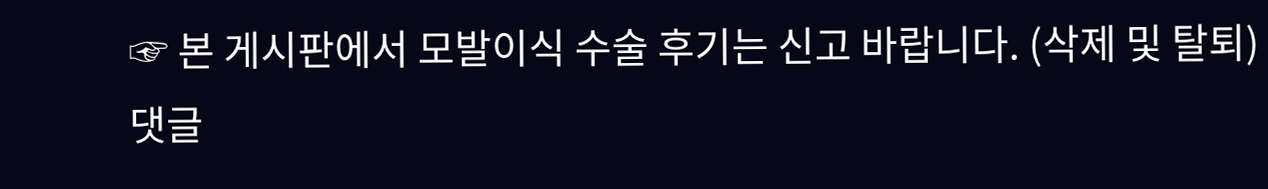☞ 본 게시판에서 모발이식 수술 후기는 신고 바랍니다. (삭제 및 탈퇴)
댓글